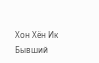Хон Хён Ик
Бывший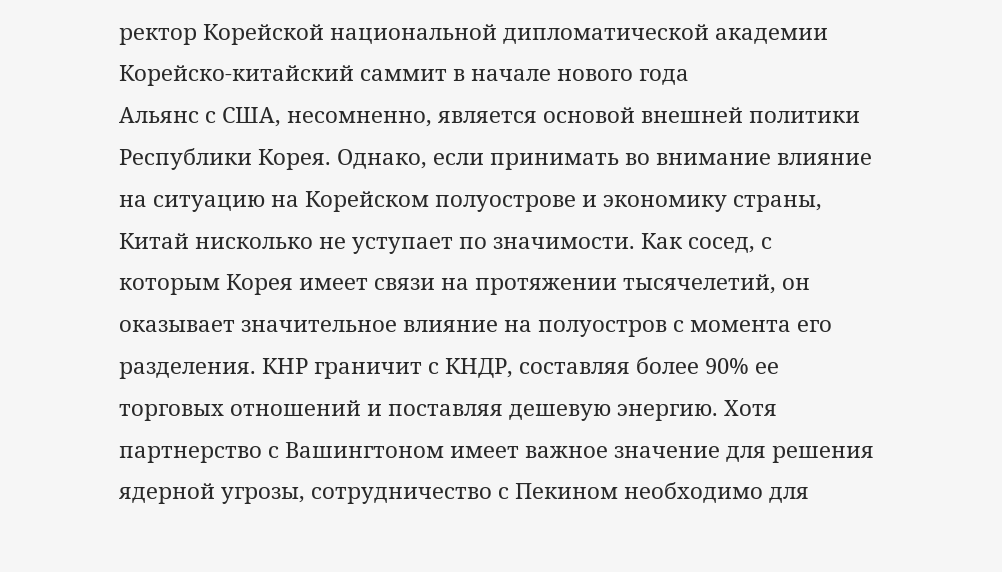ректор Корейской национальной дипломатической академии
Корейско-китайский саммит в начале нового года
Альянс с США, несомненно, является основой внешней политики Республики Корея. Однако, если принимать во внимание влияние на ситуацию на Корейском полуострове и экономику страны, Китай нисколько не уступает по значимости. Как сосед, с которым Корея имеет связи на протяжении тысячелетий, он оказывает значительное влияние на полуостров с момента его разделения. КНР граничит с КНДР, составляя более 90% ее торговых отношений и поставляя дешевую энергию. Хотя партнерство с Вашингтоном имеет важное значение для решения ядерной угрозы, сотрудничество с Пекином необходимо для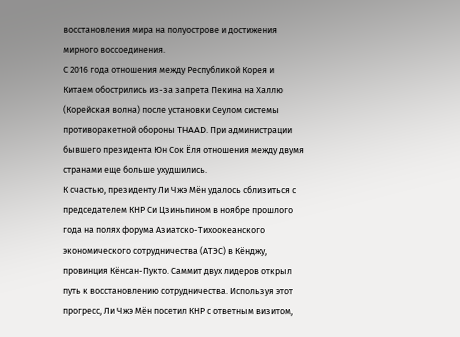восстановления мира на полуострове и достижения мирного воссоединения.
С 2016 года отношения между Республикой Корея и Китаем обострились из-за запрета Пекина на Халлю (Корейская волна) после установки Сеулом системы противоракетной обороны THAAD. При администрации бывшего президента Юн Сок Ёля отношения между двумя странами еще больше ухудшились.
К счастью, президенту Ли Чжэ Мён удалось сблизиться с председателем КНР Си Цзиньпином в ноябре прошлого года на полях форума Азиатско-Тихоокеанского экономического сотрудничества (АТЭС) в Кёнджу, провинция Кёнсан-Пукто. Саммит двух лидеров открыл путь к восстановлению сотрудничества. Используя этот прогресс, Ли Чжэ Мён посетил КНР с ответным визитом,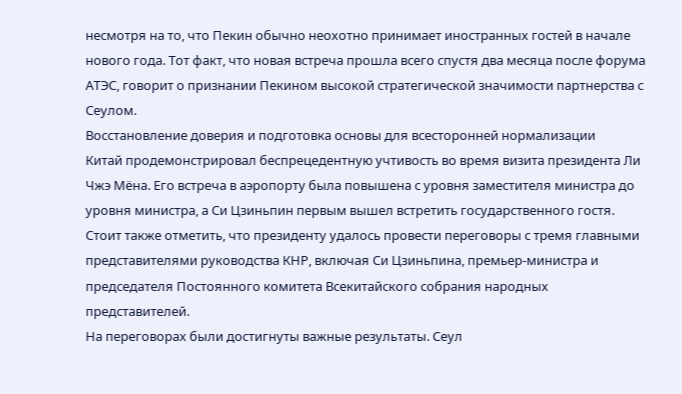несмотря на то, что Пекин обычно неохотно принимает иностранных гостей в начале нового года. Тот факт, что новая встреча прошла всего спустя два месяца после форума АТЭС, говорит о признании Пекином высокой стратегической значимости партнерства с Сеулом.
Восстановление доверия и подготовка основы для всесторонней нормализации
Китай продемонстрировал беспрецедентную учтивость во время визита президента Ли Чжэ Мёна. Его встреча в аэропорту была повышена с уровня заместителя министра до уровня министра, а Си Цзиньпин первым вышел встретить государственного гостя. Стоит также отметить, что президенту удалось провести переговоры с тремя главными представителями руководства КНР, включая Си Цзиньпина, премьер-министра и председателя Постоянного комитета Всекитайского собрания народных представителей.
На переговорах были достигнуты важные результаты. Сеул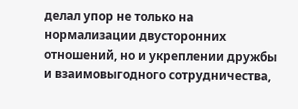делал упор не только на нормализации двусторонних отношений, но и укреплении дружбы и взаимовыгодного сотрудничества,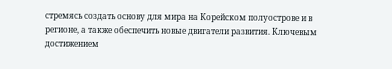стремясь создать основу для мира на Корейском полуострове и в регионе, а также обеспечить новые двигатели развития. Ключевым достижением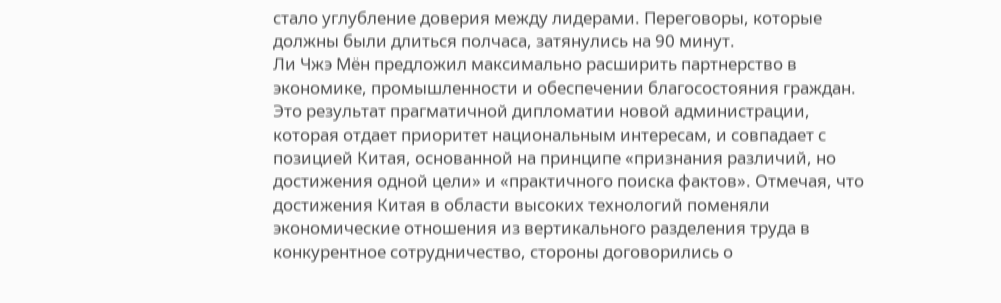стало углубление доверия между лидерами. Переговоры, которые должны были длиться полчаса, затянулись на 90 минут.
Ли Чжэ Мён предложил максимально расширить партнерство в экономике, промышленности и обеспечении благосостояния граждан. Это результат прагматичной дипломатии новой администрации, которая отдает приоритет национальным интересам, и совпадает с позицией Китая, основанной на принципе «признания различий, но достижения одной цели» и «практичного поиска фактов». Отмечая, что достижения Китая в области высоких технологий поменяли экономические отношения из вертикального разделения труда в конкурентное сотрудничество, стороны договорились о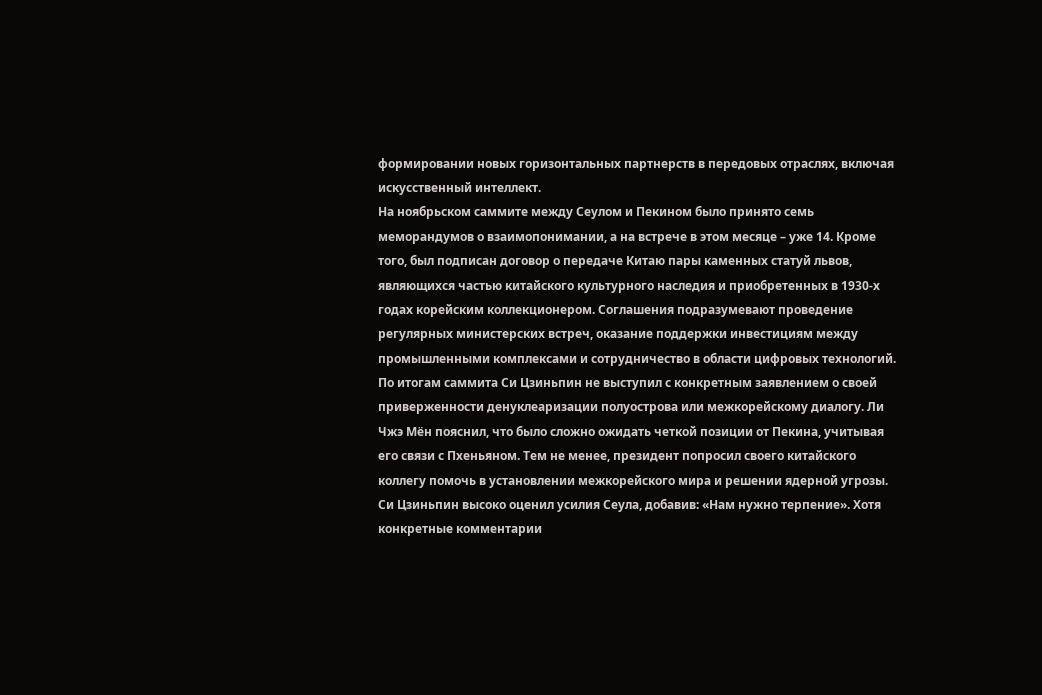формировании новых горизонтальных партнерств в передовых отраслях, включая искусственный интеллект.
На ноябрьском саммите между Сеулом и Пекином было принято семь меморандумов о взаимопонимании, а на встрече в этом месяце – уже 14. Кроме того, был подписан договор о передаче Китаю пары каменных статуй львов, являющихся частью китайского культурного наследия и приобретенных в 1930-х годах корейским коллекционером. Соглашения подразумевают проведение регулярных министерских встреч, оказание поддержки инвестициям между промышленными комплексами и сотрудничество в области цифровых технологий.
По итогам саммита Си Цзиньпин не выступил с конкретным заявлением о своей приверженности денуклеаризации полуострова или межкорейскому диалогу. Ли Чжэ Мён пояснил, что было сложно ожидать четкой позиции от Пекина, учитывая его связи с Пхеньяном. Тем не менее, президент попросил своего китайского коллегу помочь в установлении межкорейского мира и решении ядерной угрозы.
Си Цзиньпин высоко оценил усилия Сеула, добавив: «Нам нужно терпение». Хотя конкретные комментарии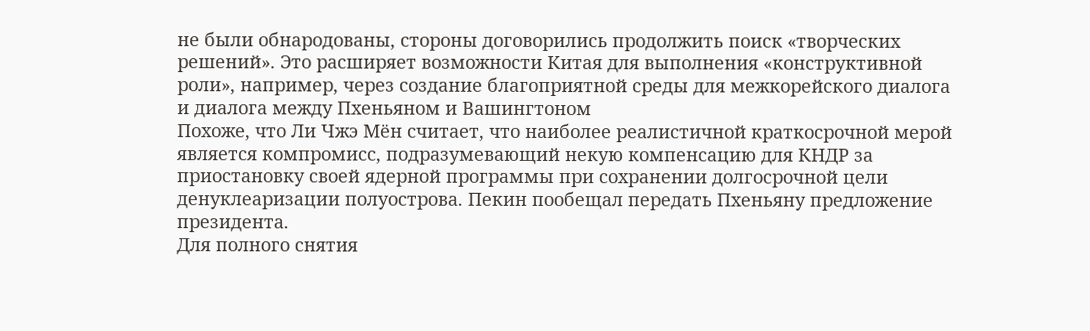не были обнародованы, стороны договорились продолжить поиск «творческих решений». Это расширяет возможности Китая для выполнения «конструктивной роли», например, через создание благоприятной среды для межкорейского диалога и диалога между Пхеньяном и Вашингтоном
Похоже, что Ли Чжэ Мён считает, что наиболее реалистичной краткосрочной мерой является компромисс, подразумевающий некую компенсацию для КНДР за приостановку своей ядерной программы при сохранении долгосрочной цели денуклеаризации полуострова. Пекин пообещал передать Пхеньяну предложение президента.
Для полного снятия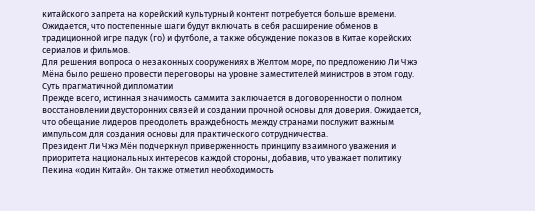китайского запрета на корейский культурный контент потребуется больше времени. Ожидается, что постепенные шаги будут включать в себя расширение обменов в традиционной игре падук (го) и футболе, а также обсуждение показов в Китае корейских сериалов и фильмов.
Для решения вопроса о незаконных сооружениях в Желтом море, по предложению Ли Чжэ Мёна было решено провести переговоры на уровне заместителей министров в этом году.
Суть прагматичной дипломатии
Прежде всего, истинная значимость саммита заключается в договоренности о полном восстановлении двусторонних связей и создании прочной основы для доверия. Ожидается, что обещание лидеров преодолеть враждебность между странами послужит важным импульсом для создания основы для практического сотрудничества.
Президент Ли Чжэ Мён подчеркнул приверженность принципу взаимного уважения и приоритета национальных интересов каждой стороны, добавив, что уважает политику Пекина «один Китай». Он также отметил необходимость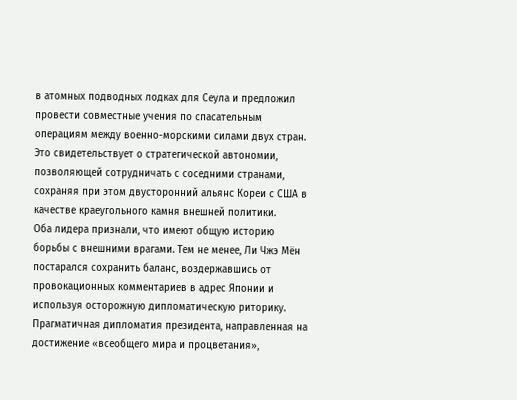в атомных подводных лодках для Сеула и предложил провести совместные учения по спасательным операциям между военно-морскими силами двух стран. Это свидетельствует о стратегической автономии, позволяющей сотрудничать с соседними странами, сохраняя при этом двусторонний альянс Кореи с США в качестве краеугольного камня внешней политики.
Оба лидера признали, что имеют общую историю борьбы с внешними врагами. Тем не менее, Ли Чжэ Мён постарался сохранить баланс, воздержавшись от провокационных комментариев в адрес Японии и используя осторожную дипломатическую риторику. Прагматичная дипломатия президента, направленная на достижение «всеобщего мира и процветания»,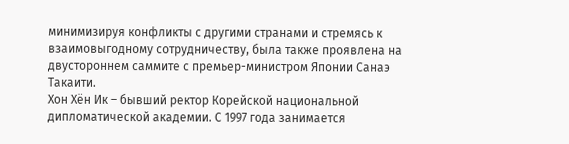минимизируя конфликты с другими странами и стремясь к взаимовыгодному сотрудничеству, была также проявлена на двустороннем саммите с премьер-министром Японии Санаэ Такаити.
Хон Хён Ик – бывший ректор Корейской национальной дипломатической академии. С 1997 года занимается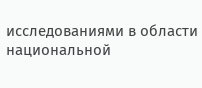исследованиями в области национальной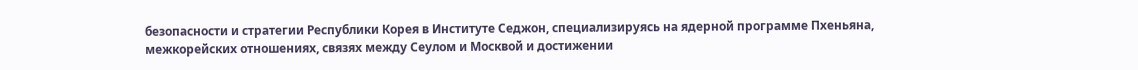безопасности и стратегии Республики Корея в Институте Седжон, специализируясь на ядерной программе Пхеньяна, межкорейских отношениях, связях между Сеулом и Москвой и достижении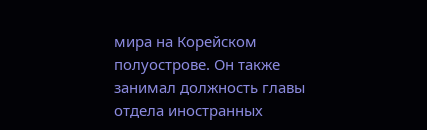мира на Корейском полуострове. Он также занимал должность главы отдела иностранных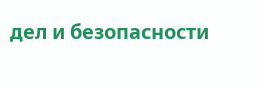дел и безопасности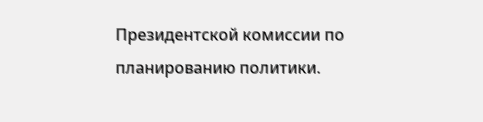Президентской комиссии по планированию политики.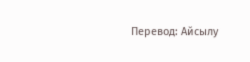Перевод: Айсылу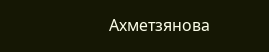Ахметзянова